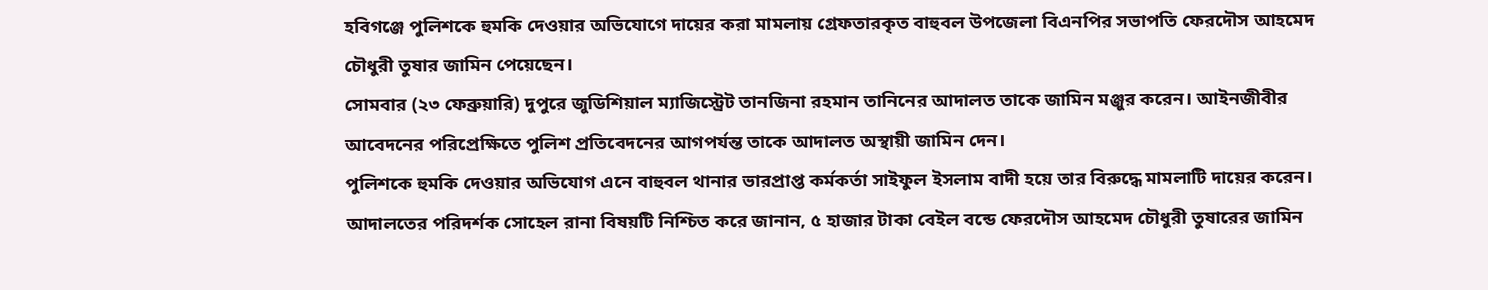হবিগঞ্জে পুলিশকে হুমকি দেওয়ার অভিযোগে দায়ের করা মামলায় গ্রেফতারকৃত বাহুবল উপজেলা বিএনপির সভাপতি ফেরদৌস আহমেদ চৌধুরী তুষার জামিন পেয়েছেন।
সোমবার (২৩ ফেব্রুয়ারি) দুপুরে জুডিশিয়াল ম্যাজিস্ট্রেট তানজিনা রহমান তানিনের আদালত তাকে জামিন মঞ্জুর করেন। আইনজীবীর আবেদনের পরিপ্রেক্ষিতে পুলিশ প্রতিবেদনের আগপর্যন্ত তাকে আদালত অস্থায়ী জামিন দেন।
পুলিশকে হুমকি দেওয়ার অভিযোগ এনে বাহুবল থানার ভারপ্রাপ্ত কর্মকর্তা সাইফুল ইসলাম বাদী হয়ে তার বিরুদ্ধে মামলাটি দায়ের করেন।
আদালতের পরিদর্শক সোহেল রানা বিষয়টি নিশ্চিত করে জানান, ৫ হাজার টাকা বেইল বন্ডে ফেরদৌস আহমেদ চৌধুরী তুষারের জামিন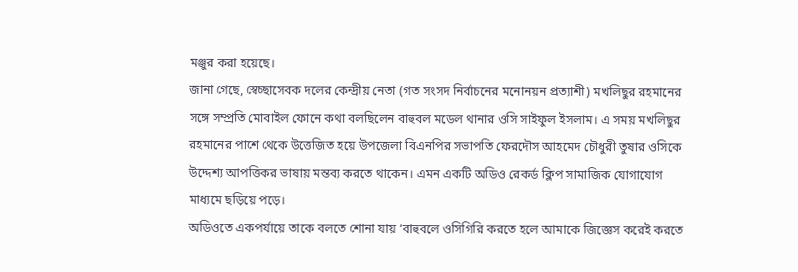মঞ্জুর করা হয়েছে।
জানা গেছে, স্বেচ্ছাসেবক দলের কেন্দ্রীয় নেতা (গত সংসদ নির্বাচনের মনোনয়ন প্রত্যাশী) মখলিছুর রহমানের সঙ্গে সম্প্রতি মোবাইল ফোনে কথা বলছিলেন বাহুবল মডেল থানার ওসি সাইফুল ইসলাম। এ সময় মখলিছুর রহমানের পাশে থেকে উত্তেজিত হয়ে উপজেলা বিএনপির সভাপতি ফেরদৌস আহমেদ চৌধুরী তুষার ওসিকে উদ্দেশ্য আপত্তিকর ভাষায় মন্তব্য করতে থাকেন। এমন একটি অডিও রেকর্ড ক্লিপ সামাজিক যোগাযোগ মাধ্যমে ছড়িয়ে পড়ে।
অডিওতে একপর্যায়ে তাকে বলতে শোনা যায় ‘বাহুবলে ওসিগিরি করতে হলে আমাকে জিজ্ঞেস করেই করতে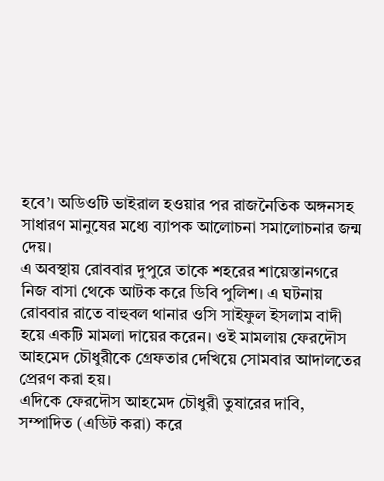হবে’। অডিওটি ভাইরাল হওয়ার পর রাজনৈতিক অঙ্গনসহ সাধারণ মানুষের মধ্যে ব্যাপক আলোচনা সমালোচনার জন্ম দেয়।
এ অবস্থায় রোববার দুপুরে তাকে শহরের শায়েস্তানগরে নিজ বাসা থেকে আটক করে ডিবি পুলিশ। এ ঘটনায় রোববার রাতে বাহুবল থানার ওসি সাইফুল ইসলাম বাদী হয়ে একটি মামলা দায়ের করেন। ওই মামলায় ফেরদৌস আহমেদ চৌধুরীকে গ্রেফতার দেখিয়ে সোমবার আদালতের প্রেরণ করা হয়।
এদিকে ফেরদৌস আহমেদ চৌধুরী তুষারের দাবি, সম্পাদিত (এডিট করা) করে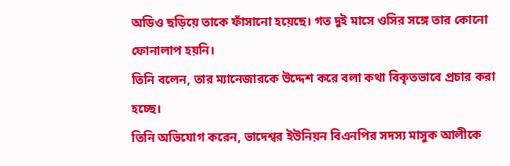অডিও ছড়িয়ে তাকে ফাঁসানো হয়েছে। গত দুই মাসে ওসির সঙ্গে তার কোনো ফোনালাপ হয়নি।
তিনি বলেন, তার ম্যানেজারকে উদ্দেশ করে বলা কথা বিকৃতভাবে প্রচার করা হচ্ছে।
তিনি অভিযোগ করেন, ভাদেশ্বর ইউনিয়ন বিএনপির সদস্য মাসুক আলীকে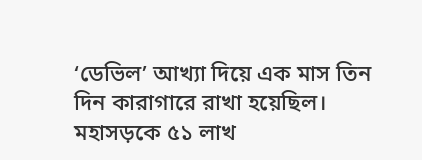‘ডেভিল’ আখ্যা দিয়ে এক মাস তিন দিন কারাগারে রাখা হয়েছিল। মহাসড়কে ৫১ লাখ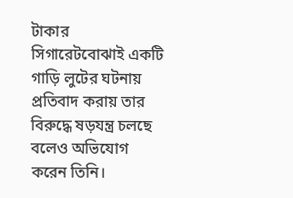টাকার সিগারেটবোঝাই একটি গাড়ি লুটের ঘটনায় প্রতিবাদ করায় তার বিরুদ্ধে ষড়যন্ত্র চলছে বলেও অভিযোগ করেন তিনি।